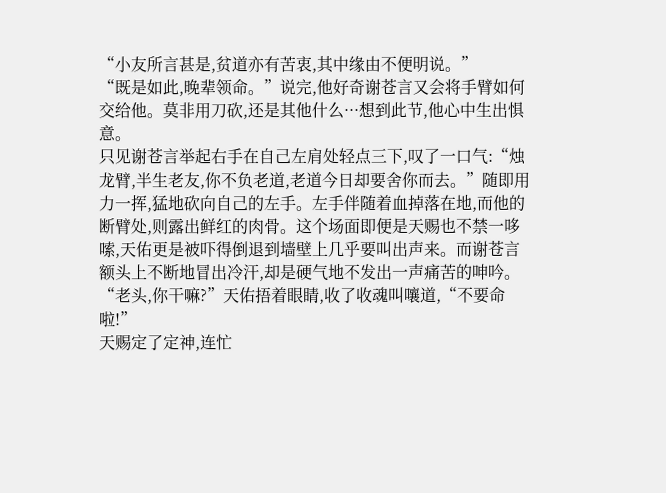“小友所言甚是,贫道亦有苦衷,其中缘由不便明说。”
“既是如此,晚辈领命。”说完,他好奇谢苍言又会将手臂如何交给他。莫非用刀砍,还是其他什么···想到此节,他心中生出惧意。
只见谢苍言举起右手在自己左肩处轻点三下,叹了一口气:“烛龙臂,半生老友,你不负老道,老道今日却要舍你而去。”随即用力一挥,猛地砍向自己的左手。左手伴随着血掉落在地,而他的断臂处,则露出鲜红的肉骨。这个场面即便是天赐也不禁一哆嗦,天佑更是被吓得倒退到墙壁上几乎要叫出声来。而谢苍言额头上不断地冒出冷汗,却是硬气地不发出一声痛苦的呻吟。
“老头,你干嘛?”天佑捂着眼睛,收了收魂叫嚷道,“不要命啦!”
天赐定了定神,连忙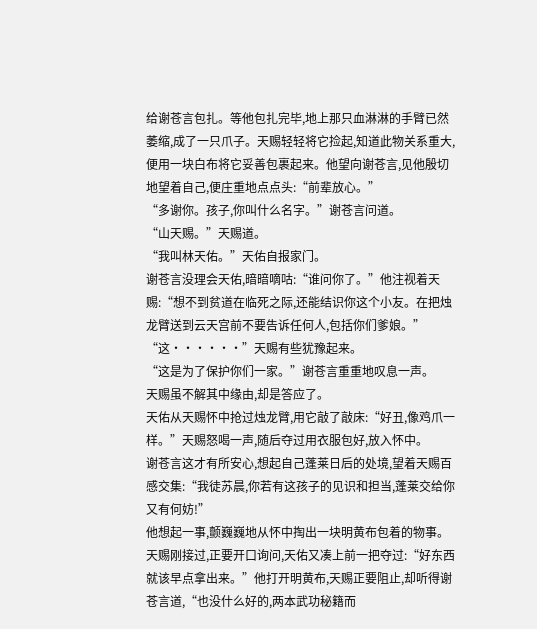给谢苍言包扎。等他包扎完毕,地上那只血淋淋的手臂已然萎缩,成了一只爪子。天赐轻轻将它捡起,知道此物关系重大,便用一块白布将它妥善包裹起来。他望向谢苍言,见他殷切地望着自己,便庄重地点点头:“前辈放心。”
“多谢你。孩子,你叫什么名字。”谢苍言问道。
“山天赐。”天赐道。
“我叫林天佑。”天佑自报家门。
谢苍言没理会天佑,暗暗嘀咕:“谁问你了。”他注视着天赐:“想不到贫道在临死之际,还能结识你这个小友。在把烛龙臂送到云天宫前不要告诉任何人,包括你们爹娘。”
“这······”天赐有些犹豫起来。
“这是为了保护你们一家。”谢苍言重重地叹息一声。
天赐虽不解其中缘由,却是答应了。
天佑从天赐怀中抢过烛龙臂,用它敲了敲床:“好丑,像鸡爪一样。”天赐怒喝一声,随后夺过用衣服包好,放入怀中。
谢苍言这才有所安心,想起自己蓬莱日后的处境,望着天赐百感交集:“我徒苏晨,你若有这孩子的见识和担当,蓬莱交给你又有何妨!”
他想起一事,颤巍巍地从怀中掏出一块明黄布包着的物事。天赐刚接过,正要开口询问,天佑又凑上前一把夺过:“好东西就该早点拿出来。”他打开明黄布,天赐正要阻止,却听得谢苍言道,“也没什么好的,两本武功秘籍而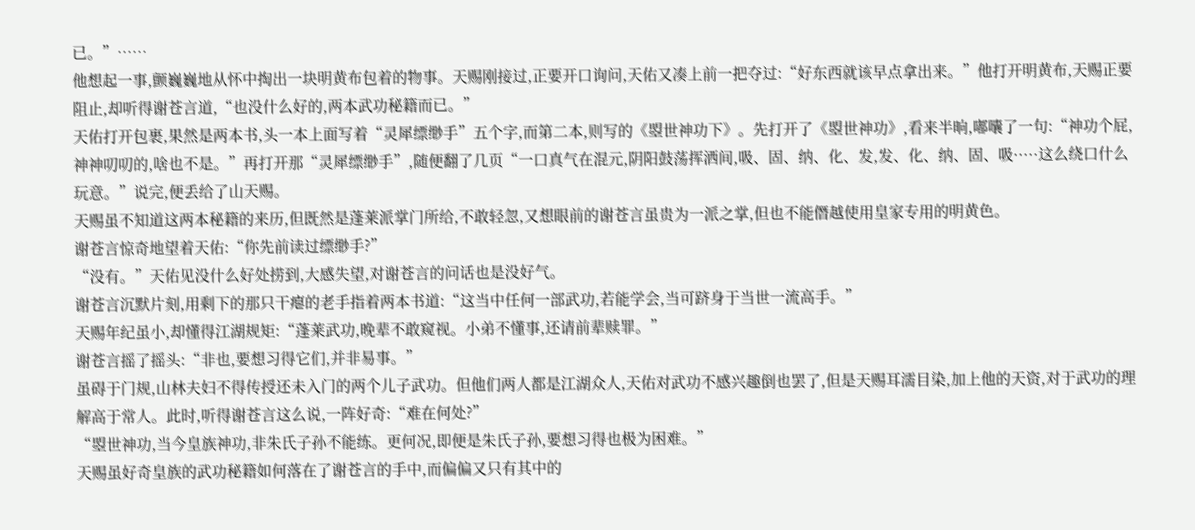已。”……
他想起一事,颤巍巍地从怀中掏出一块明黄布包着的物事。天赐刚接过,正要开口询问,天佑又凑上前一把夺过:“好东西就该早点拿出来。”他打开明黄布,天赐正要阻止,却听得谢苍言道,“也没什么好的,两本武功秘籍而已。”
天佑打开包裹,果然是两本书,头一本上面写着“灵犀缥缈手”五个字,而第二本,则写的《曌世神功下》。先打开了《曌世神功》,看来半晌,嘟囔了一句:“神功个屁,神神叨叨的,啥也不是。”再打开那“灵犀缥缈手”,随便翻了几页“一口真气在混元,阴阳鼓荡挥洒间,吸、固、纳、化、发,发、化、纳、固、吸·····这么绕口什么玩意。”说完,便丢给了山天赐。
天赐虽不知道这两本秘籍的来历,但既然是蓬莱派掌门所给,不敢轻忽,又想眼前的谢苍言虽贵为一派之掌,但也不能僭越使用皇家专用的明黄色。
谢苍言惊奇地望着天佑:“你先前读过缥缈手?”
“没有。”天佑见没什么好处捞到,大感失望,对谢苍言的问话也是没好气。
谢苍言沉默片刻,用剩下的那只干瘪的老手指着两本书道:“这当中任何一部武功,若能学会,当可跻身于当世一流高手。”
天赐年纪虽小,却懂得江湖规矩:“蓬莱武功,晚辈不敢窥视。小弟不懂事,还请前辈赎罪。”
谢苍言摇了摇头:“非也,要想习得它们,并非易事。”
虽碍于门规,山林夫妇不得传授还未入门的两个儿子武功。但他们两人都是江湖众人,天佑对武功不感兴趣倒也罢了,但是天赐耳濡目染,加上他的天资,对于武功的理解高于常人。此时,听得谢苍言这么说,一阵好奇:“难在何处?”
“曌世神功,当今皇族神功,非朱氏子孙不能练。更何况,即便是朱氏子孙,要想习得也极为困难。”
天赐虽好奇皇族的武功秘籍如何落在了谢苍言的手中,而偏偏又只有其中的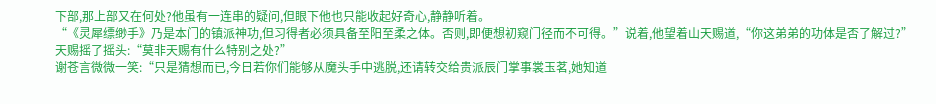下部,那上部又在何处?他虽有一连串的疑问,但眼下他也只能收起好奇心,静静听着。
“《灵犀缥缈手》乃是本门的镇派神功,但习得者必须具备至阳至柔之体。否则,即便想初窥门径而不可得。”说着,他望着山天赐道,“你这弟弟的功体是否了解过?”
天赐摇了摇头:“莫非天赐有什么特别之处?”
谢苍言微微一笑:“只是猜想而已,今日若你们能够从魔头手中逃脱,还请转交给贵派辰门掌事裳玉茗,她知道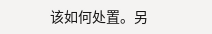该如何处置。另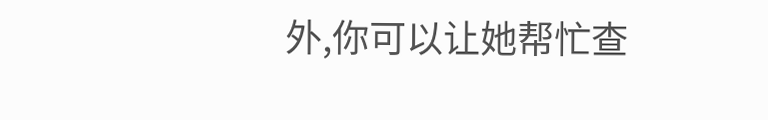外,你可以让她帮忙查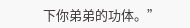下你弟弟的功体。”